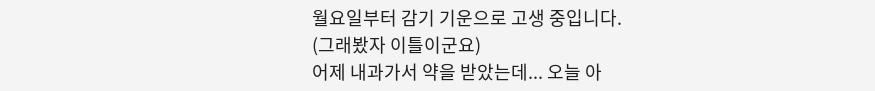월요일부터 감기 기운으로 고생 중입니다.
(그래봤자 이틀이군요)
어제 내과가서 약을 받았는데... 오늘 아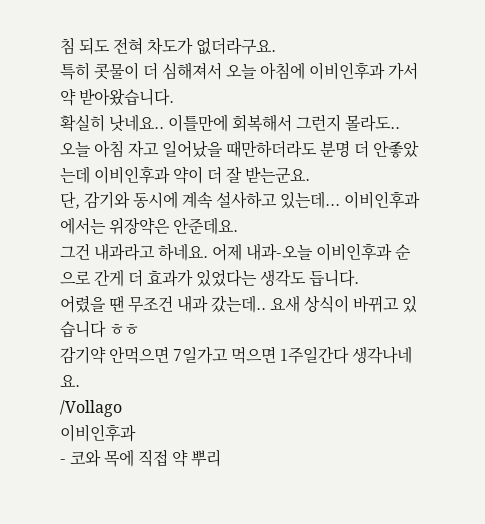침 되도 전혀 차도가 없더라구요.
특히 콧물이 더 심해져서 오늘 아침에 이비인후과 가서 약 받아왔습니다.
확실히 낫네요.. 이틀만에 회복해서 그런지 몰라도..
오늘 아침 자고 일어났을 때만하더라도 분명 더 안좋았는데 이비인후과 약이 더 잘 받는군요.
단, 감기와 동시에 계속 설사하고 있는데... 이비인후과에서는 위장약은 안준데요.
그건 내과라고 하네요. 어제 내과-오늘 이비인후과 순으로 간게 더 효과가 있었다는 생각도 듭니다.
어렸을 땐 무조건 내과 갔는데.. 요새 상식이 바뀌고 있습니다 ㅎㅎ
감기약 안먹으면 7일가고 먹으면 1주일간다 생각나네요.
/Vollago
이비인후과
- 코와 목에 직접 약 뿌리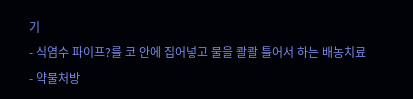기
- 식염수 파이프?를 코 안에 집어넣고 물을 콸콸 틀어서 하는 배농치료
- 약물처방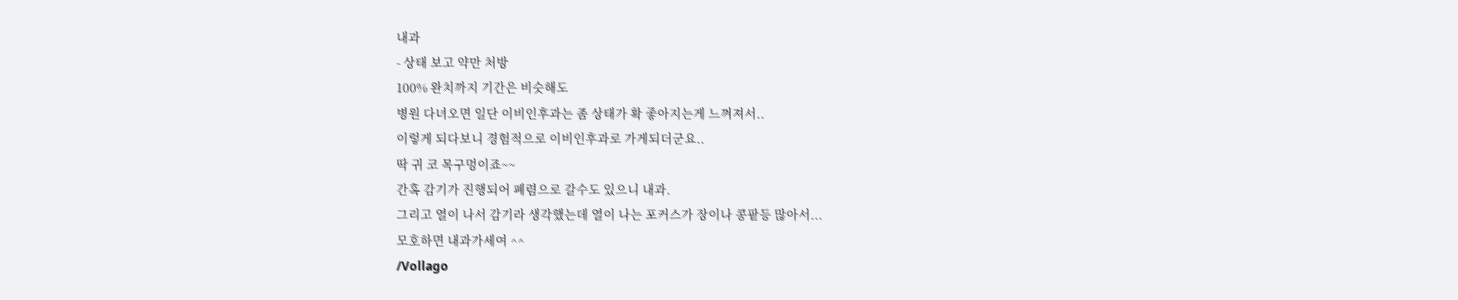내과
- 상태 보고 약만 처방
100% 완치까지 기간은 비슷해도
병원 다녀오면 일단 이비인후과는 좀 상태가 확 좋아지는게 느껴져서..
이렇게 되다보니 경험적으로 이비인후과로 가게되더군요..
딱 귀 코 목구멍이죠~~
간혹 감기가 진행되어 폐렴으로 갈수도 있으니 내과.
그리고 열이 나서 감기라 생각했는데 열이 나는 포커스가 장이나 콩팥등 많아서...
모호하면 내과가세여 ^^
/Vollago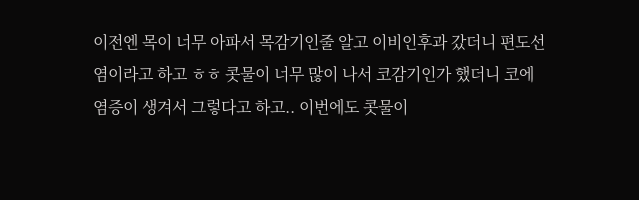이전엔 목이 너무 아파서 목감기인줄 알고 이비인후과 갔더니 편도선염이라고 하고 ㅎㅎ 콧물이 너무 많이 나서 코감기인가 했더니 코에 염증이 생겨서 그렇다고 하고.. 이번에도 콧물이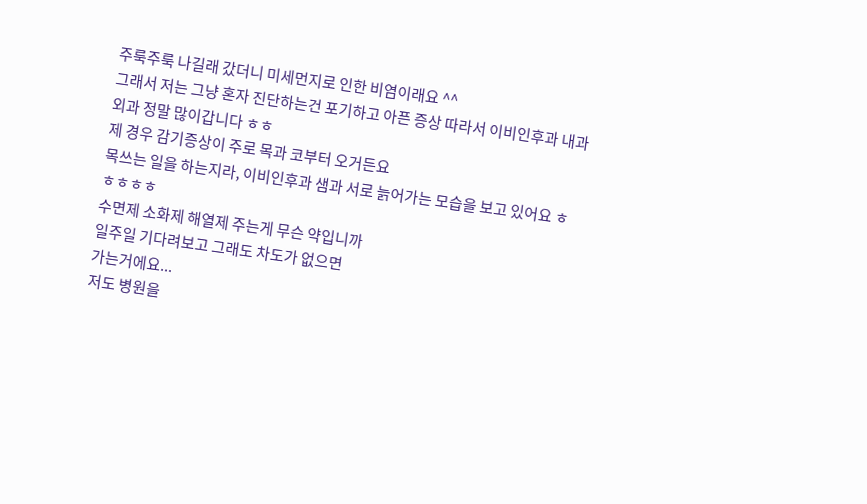주룩주룩 나길래 갔더니 미세먼지로 인한 비염이래요 ^^
그래서 저는 그냥 혼자 진단하는건 포기하고 아픈 증상 따라서 이비인후과 내과 외과 정말 많이갑니다 ㅎㅎ
제 경우 감기증상이 주로 목과 코부터 오거든요
목쓰는 일을 하는지라, 이비인후과 샘과 서로 늙어가는 모습을 보고 있어요 ㅎㅎㅎㅎㅎ
수면제 소화제 해열제 주는게 무슨 약입니까
일주일 기다려보고 그래도 차도가 없으면
가는거에요...
저도 병원을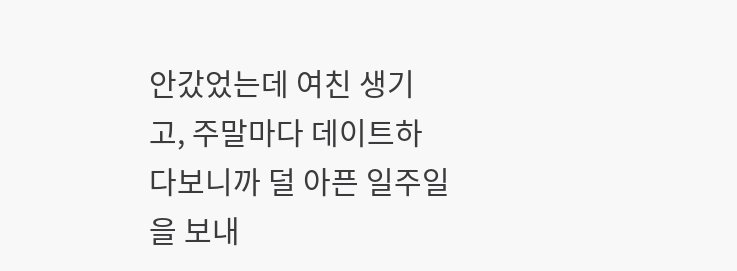안갔었는데 여친 생기고, 주말마다 데이트하다보니까 덜 아픈 일주일을 보내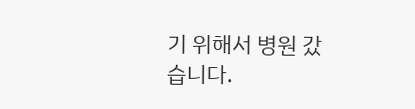기 위해서 병원 갔습니다.